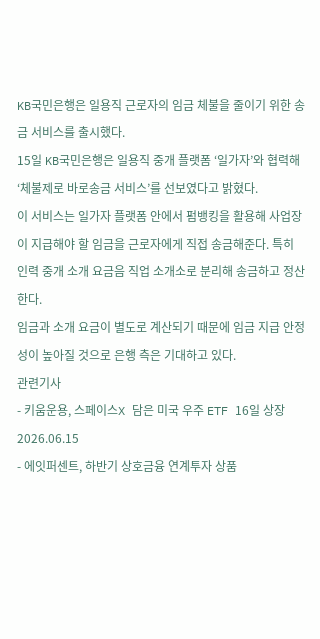KB국민은행은 일용직 근로자의 임금 체불을 줄이기 위한 송금 서비스를 출시했다.
15일 KB국민은행은 일용직 중개 플랫폼 ‘일가자’와 협력해 ‘체불제로 바로송금 서비스’를 선보였다고 밝혔다.
이 서비스는 일가자 플랫폼 안에서 펌뱅킹을 활용해 사업장이 지급해야 할 임금을 근로자에게 직접 송금해준다. 특히 인력 중개 소개 요금음 직업 소개소로 분리해 송금하고 정산한다.
임금과 소개 요금이 별도로 계산되기 때문에 임금 지급 안정성이 높아질 것으로 은행 측은 기대하고 있다.
관련기사
- 키움운용, 스페이스X 담은 미국 우주 ETF 16일 상장2026.06.15
- 에잇퍼센트, 하반기 상호금융 연계투자 상품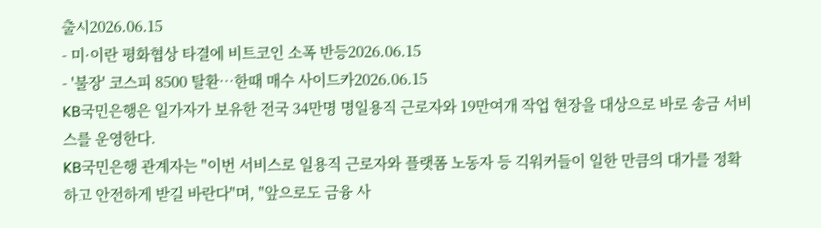출시2026.06.15
- 미·이란 평화협상 타결에 비트코인 소폭 반등2026.06.15
- '불장' 코스피 8500 탈환…한때 매수 사이드카2026.06.15
KB국민은행은 일가자가 보유한 전국 34만명 명일용직 근로자와 19만여개 작업 현장을 대상으로 바로 송금 서비스를 운영한다.
KB국민은행 관계자는 "이번 서비스로 일용직 근로자와 플랫폼 노동자 등 긱워커들이 일한 만큼의 대가를 정확하고 안전하게 받길 바란다"며, "앞으로도 금융 사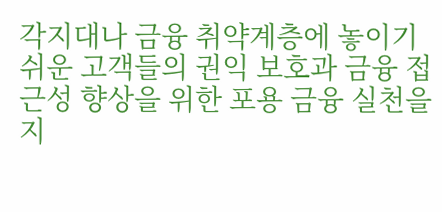각지대나 금융 취약계층에 놓이기 쉬운 고객들의 권익 보호과 금융 접근성 향상을 위한 포용 금융 실천을 지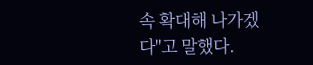속 확대해 나가겠다"고 말했다.